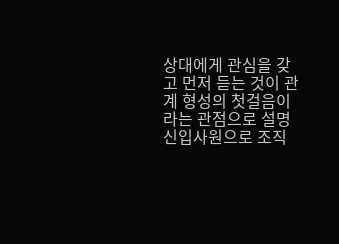상대에게 관심을 갖고 먼저 듣는 것이 관계 형성의 첫걸음이라는 관점으로 설명
신입사원으로 조직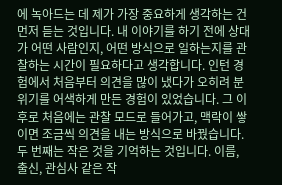에 녹아드는 데 제가 가장 중요하게 생각하는 건 먼저 듣는 것입니다. 내 이야기를 하기 전에 상대가 어떤 사람인지, 어떤 방식으로 일하는지를 관찰하는 시간이 필요하다고 생각합니다. 인턴 경험에서 처음부터 의견을 많이 냈다가 오히려 분위기를 어색하게 만든 경험이 있었습니다. 그 이후로 처음에는 관찰 모드로 들어가고, 맥락이 쌓이면 조금씩 의견을 내는 방식으로 바꿨습니다. 두 번째는 작은 것을 기억하는 것입니다. 이름, 출신, 관심사 같은 작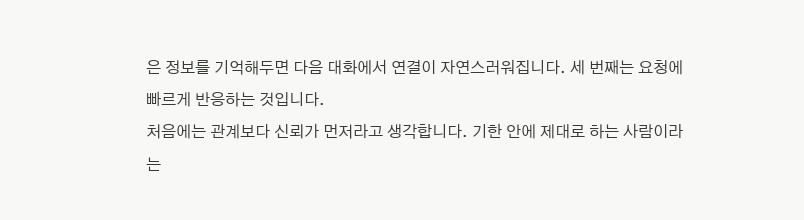은 정보를 기억해두면 다음 대화에서 연결이 자연스러워집니다. 세 번째는 요청에 빠르게 반응하는 것입니다.
처음에는 관계보다 신뢰가 먼저라고 생각합니다. 기한 안에 제대로 하는 사람이라는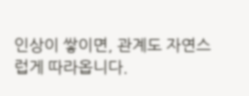인상이 쌓이면, 관계도 자연스럽게 따라옵니다.